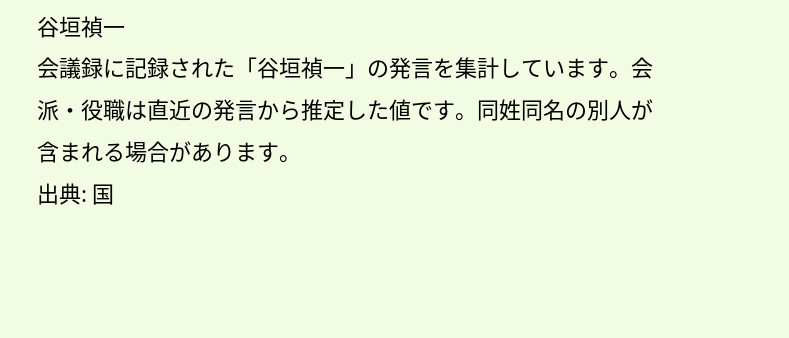谷垣禎一
会議録に記録された「谷垣禎一」の発言を集計しています。会派・役職は直近の発言から推定した値です。同姓同名の別人が含まれる場合があります。
出典: 国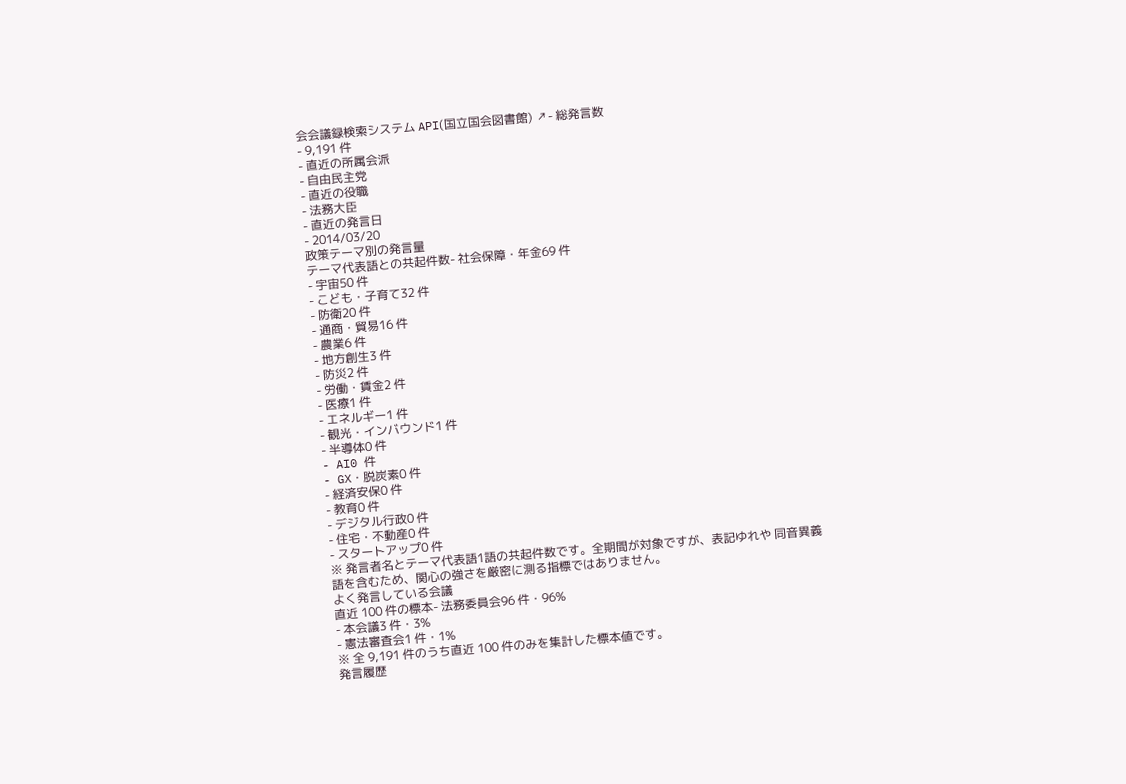会会議録検索システム API(国立国会図書館) ↗- 総発言数
- 9,191 件
- 直近の所属会派
- 自由民主党
- 直近の役職
- 法務大臣
- 直近の発言日
- 2014/03/20
政策テーマ別の発言量
テーマ代表語との共起件数- 社会保障・年金69 件
- 宇宙50 件
- こども・子育て32 件
- 防衛20 件
- 通商・貿易16 件
- 農業6 件
- 地方創生3 件
- 防災2 件
- 労働・賃金2 件
- 医療1 件
- エネルギー1 件
- 観光・インバウンド1 件
- 半導体0 件
- AI0 件
- GX・脱炭素0 件
- 経済安保0 件
- 教育0 件
- デジタル行政0 件
- 住宅・不動産0 件
- スタートアップ0 件
※ 発言者名とテーマ代表語1語の共起件数です。全期間が対象ですが、表記ゆれや 同音異義語を含むため、関心の強さを厳密に測る指標ではありません。
よく発言している会議
直近 100 件の標本- 法務委員会96 件・96%
- 本会議3 件・3%
- 憲法審査会1 件・1%
※ 全 9,191 件のうち直近 100 件のみを集計した標本値です。
発言履歴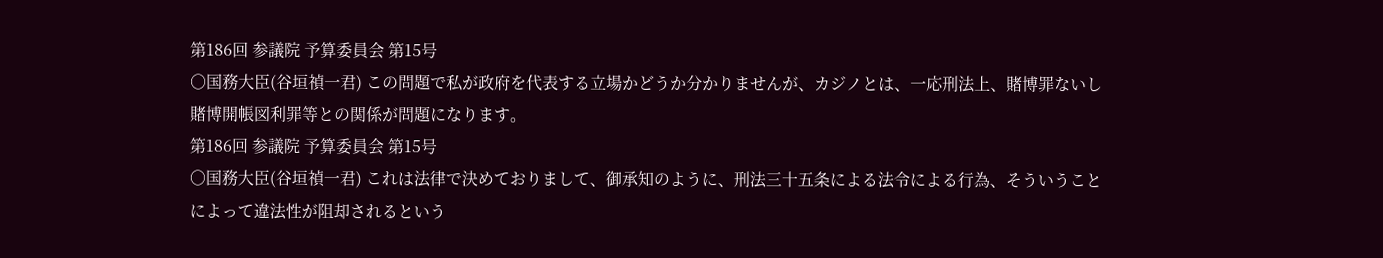第186回 参議院 予算委員会 第15号
○国務大臣(谷垣禎一君) この問題で私が政府を代表する立場かどうか分かりませんが、カジノとは、一応刑法上、賭博罪ないし賭博開帳図利罪等との関係が問題になります。
第186回 参議院 予算委員会 第15号
○国務大臣(谷垣禎一君) これは法律で決めておりまして、御承知のように、刑法三十五条による法令による行為、そういうことによって違法性が阻却されるという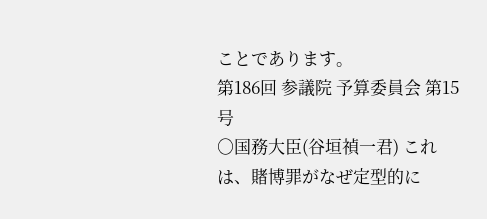ことであります。
第186回 参議院 予算委員会 第15号
○国務大臣(谷垣禎一君) これは、賭博罪がなぜ定型的に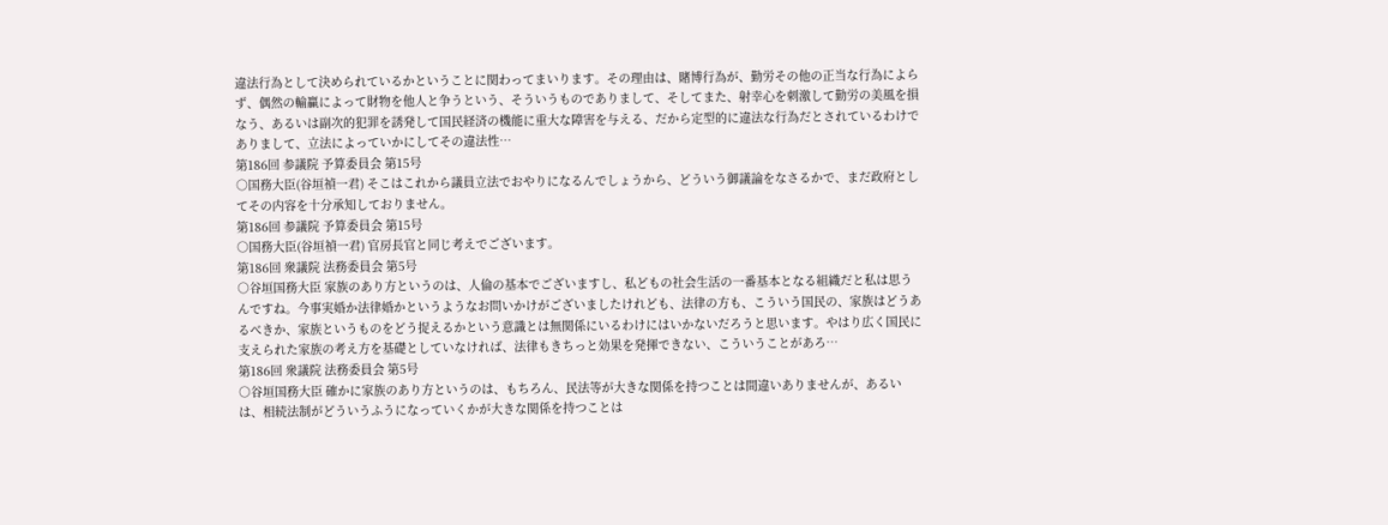違法行為として決められているかということに関わってまいります。その理由は、賭博行為が、勤労その他の正当な行為によらず、偶然の輸贏によって財物を他人と争うという、そういうものでありまして、そしてまた、射幸心を刺激して勤労の美風を損なう、あるいは副次的犯罪を誘発して国民経済の機能に重大な障害を与える、だから定型的に違法な行為だとされているわけでありまして、立法によっていかにしてその違法性…
第186回 参議院 予算委員会 第15号
○国務大臣(谷垣禎一君) そこはこれから議員立法でおやりになるんでしょうから、どういう御議論をなさるかで、まだ政府としてその内容を十分承知しておりません。
第186回 参議院 予算委員会 第15号
○国務大臣(谷垣禎一君) 官房長官と同じ考えでございます。
第186回 衆議院 法務委員会 第5号
○谷垣国務大臣 家族のあり方というのは、人倫の基本でございますし、私どもの社会生活の一番基本となる組織だと私は思うんですね。今事実婚か法律婚かというようなお問いかけがございましたけれども、法律の方も、こういう国民の、家族はどうあるべきか、家族というものをどう捉えるかという意識とは無関係にいるわけにはいかないだろうと思います。やはり広く国民に支えられた家族の考え方を基礎としていなければ、法律もきちっと効果を発揮できない、こういうことがあろ…
第186回 衆議院 法務委員会 第5号
○谷垣国務大臣 確かに家族のあり方というのは、もちろん、民法等が大きな関係を持つことは間違いありませんが、あるいは、相続法制がどういうふうになっていくかが大きな関係を持つことは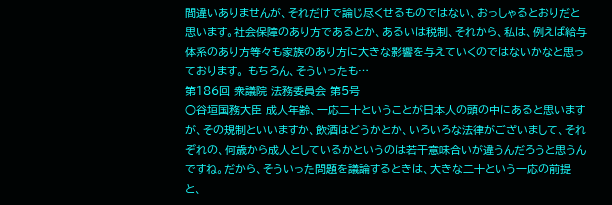間違いありませんが、それだけで論じ尽くせるものではない、おっしゃるとおりだと思います。社会保障のあり方であるとか、あるいは税制、それから、私は、例えば給与体系のあり方等々も家族のあり方に大きな影響を与えていくのではないかなと思っております。 もちろん、そういったも…
第186回 衆議院 法務委員会 第5号
○谷垣国務大臣 成人年齢、一応二十ということが日本人の頭の中にあると思いますが、その規制といいますか、飲酒はどうかとか、いろいろな法律がございまして、それぞれの、何歳から成人としているかというのは若干意味合いが違うんだろうと思うんですね。だから、そういった問題を議論するときは、大きな二十という一応の前提と、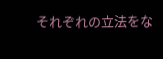それぞれの立法をな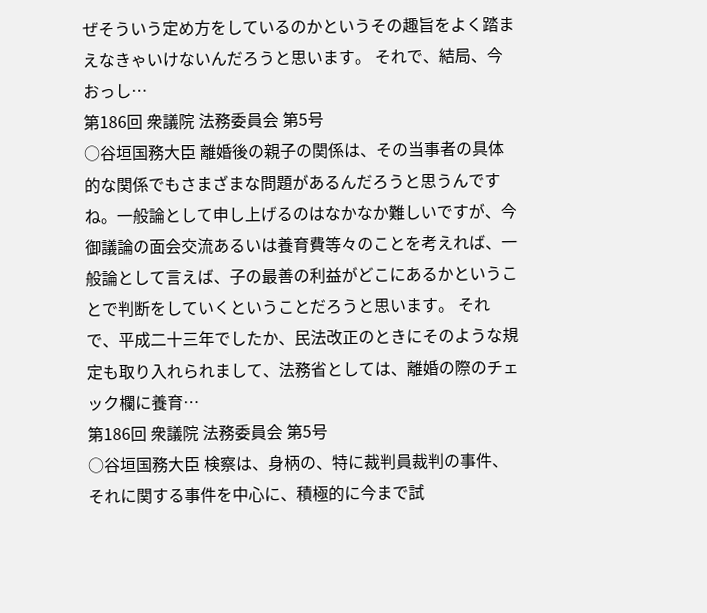ぜそういう定め方をしているのかというその趣旨をよく踏まえなきゃいけないんだろうと思います。 それで、結局、今おっし…
第186回 衆議院 法務委員会 第5号
○谷垣国務大臣 離婚後の親子の関係は、その当事者の具体的な関係でもさまざまな問題があるんだろうと思うんですね。一般論として申し上げるのはなかなか難しいですが、今御議論の面会交流あるいは養育費等々のことを考えれば、一般論として言えば、子の最善の利益がどこにあるかということで判断をしていくということだろうと思います。 それで、平成二十三年でしたか、民法改正のときにそのような規定も取り入れられまして、法務省としては、離婚の際のチェック欄に養育…
第186回 衆議院 法務委員会 第5号
○谷垣国務大臣 検察は、身柄の、特に裁判員裁判の事件、それに関する事件を中心に、積極的に今まで試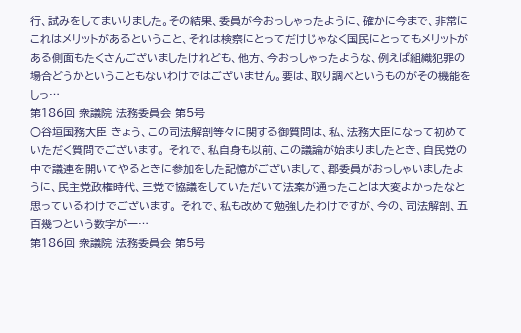行、試みをしてまいりました。その結果、委員が今おっしゃったように、確かに今まで、非常にこれはメリットがあるということ、それは検察にとってだけじゃなく国民にとってもメリットがある側面もたくさんございましたけれども、他方、今おっしゃったような、例えば組織犯罪の場合どうかということもないわけではございません。要は、取り調べというものがその機能をしっ…
第186回 衆議院 法務委員会 第5号
○谷垣国務大臣 きょう、この司法解剖等々に関する御質問は、私、法務大臣になって初めていただく質問でございます。 それで、私自身も以前、この議論が始まりましたとき、自民党の中で議連を開いてやるときに参加をした記憶がございまして、郡委員がおっしゃいましたように、民主党政権時代、三党で協議をしていただいて法案が通ったことは大変よかったなと思っているわけでございます。 それで、私も改めて勉強したわけですが、今の、司法解剖、五百幾つという数字が一…
第186回 衆議院 法務委員会 第5号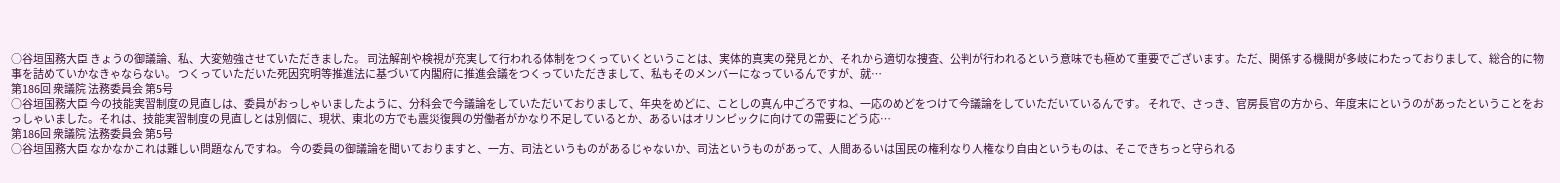○谷垣国務大臣 きょうの御議論、私、大変勉強させていただきました。 司法解剖や検視が充実して行われる体制をつくっていくということは、実体的真実の発見とか、それから適切な捜査、公判が行われるという意味でも極めて重要でございます。ただ、関係する機関が多岐にわたっておりまして、総合的に物事を詰めていかなきゃならない。 つくっていただいた死因究明等推進法に基づいて内閣府に推進会議をつくっていただきまして、私もそのメンバーになっているんですが、就…
第186回 衆議院 法務委員会 第5号
○谷垣国務大臣 今の技能実習制度の見直しは、委員がおっしゃいましたように、分科会で今議論をしていただいておりまして、年央をめどに、ことしの真ん中ごろですね、一応のめどをつけて今議論をしていただいているんです。 それで、さっき、官房長官の方から、年度末にというのがあったということをおっしゃいました。それは、技能実習制度の見直しとは別個に、現状、東北の方でも震災復興の労働者がかなり不足しているとか、あるいはオリンピックに向けての需要にどう応…
第186回 衆議院 法務委員会 第5号
○谷垣国務大臣 なかなかこれは難しい問題なんですね。 今の委員の御議論を聞いておりますと、一方、司法というものがあるじゃないか、司法というものがあって、人間あるいは国民の権利なり人権なり自由というものは、そこできちっと守られる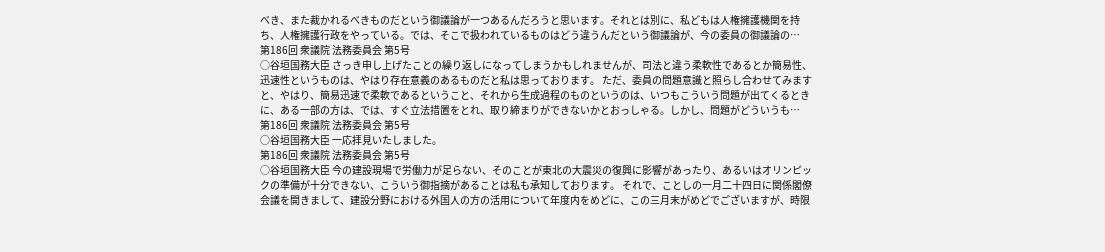べき、また裁かれるべきものだという御議論が一つあるんだろうと思います。それとは別に、私どもは人権擁護機関を持ち、人権擁護行政をやっている。では、そこで扱われているものはどう違うんだという御議論が、今の委員の御議論の…
第186回 衆議院 法務委員会 第5号
○谷垣国務大臣 さっき申し上げたことの繰り返しになってしまうかもしれませんが、司法と違う柔軟性であるとか簡易性、迅速性というものは、やはり存在意義のあるものだと私は思っております。 ただ、委員の問題意識と照らし合わせてみますと、やはり、簡易迅速で柔軟であるということ、それから生成過程のものというのは、いつもこういう問題が出てくるときに、ある一部の方は、では、すぐ立法措置をとれ、取り締まりができないかとおっしゃる。しかし、問題がどういうも…
第186回 衆議院 法務委員会 第5号
○谷垣国務大臣 一応拝見いたしました。
第186回 衆議院 法務委員会 第5号
○谷垣国務大臣 今の建設現場で労働力が足らない、そのことが東北の大震災の復興に影響があったり、あるいはオリンピックの準備が十分できない、こういう御指摘があることは私も承知しております。 それで、ことしの一月二十四日に関係閣僚会議を開きまして、建設分野における外国人の方の活用について年度内をめどに、この三月末がめどでございますが、時限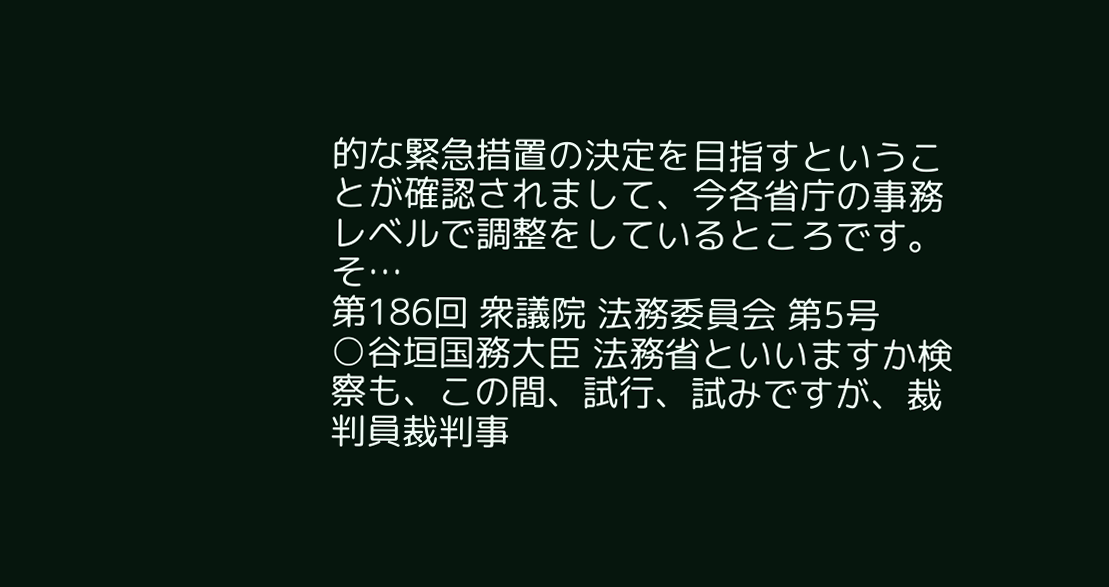的な緊急措置の決定を目指すということが確認されまして、今各省庁の事務レベルで調整をしているところです。 そ…
第186回 衆議院 法務委員会 第5号
○谷垣国務大臣 法務省といいますか検察も、この間、試行、試みですが、裁判員裁判事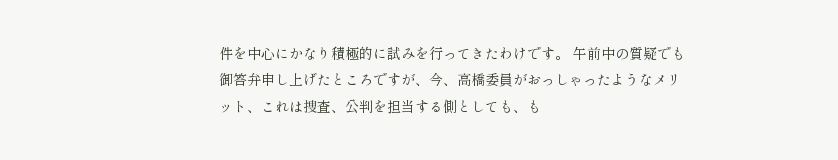件を中心にかなり積極的に試みを行ってきたわけです。 午前中の質疑でも御答弁申し上げたところですが、今、高橋委員がおっしゃったようなメリット、これは捜査、公判を担当する側としても、も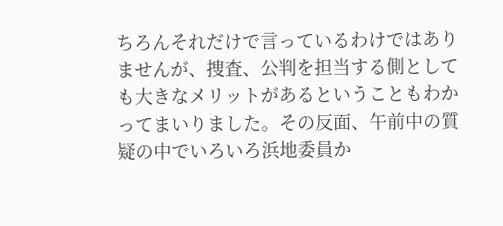ちろんそれだけで言っているわけではありませんが、捜査、公判を担当する側としても大きなメリットがあるということもわかってまいりました。その反面、午前中の質疑の中でいろいろ浜地委員か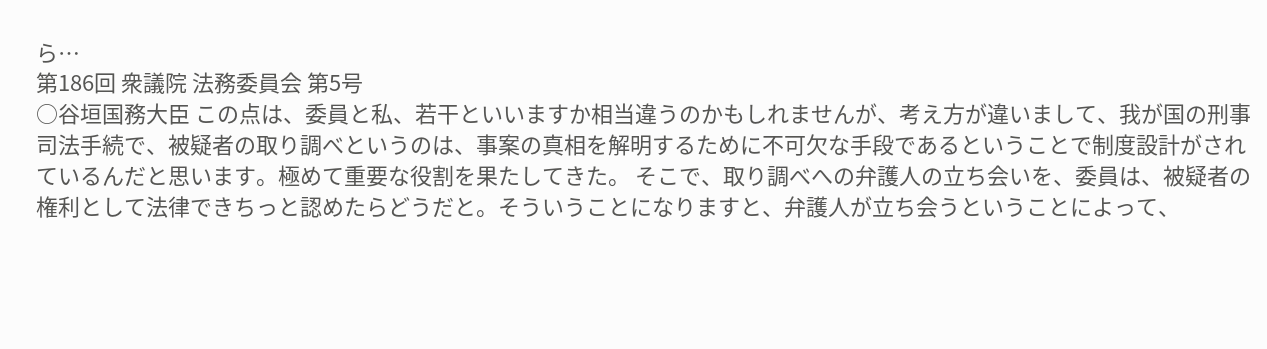ら…
第186回 衆議院 法務委員会 第5号
○谷垣国務大臣 この点は、委員と私、若干といいますか相当違うのかもしれませんが、考え方が違いまして、我が国の刑事司法手続で、被疑者の取り調べというのは、事案の真相を解明するために不可欠な手段であるということで制度設計がされているんだと思います。極めて重要な役割を果たしてきた。 そこで、取り調べへの弁護人の立ち会いを、委員は、被疑者の権利として法律できちっと認めたらどうだと。そういうことになりますと、弁護人が立ち会うということによって、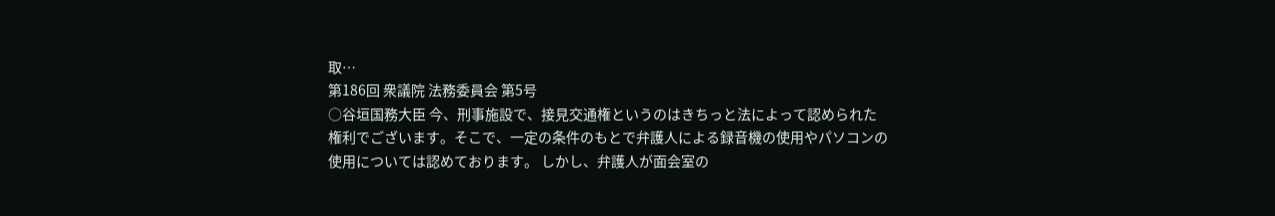取…
第186回 衆議院 法務委員会 第5号
○谷垣国務大臣 今、刑事施設で、接見交通権というのはきちっと法によって認められた権利でございます。そこで、一定の条件のもとで弁護人による録音機の使用やパソコンの使用については認めております。 しかし、弁護人が面会室の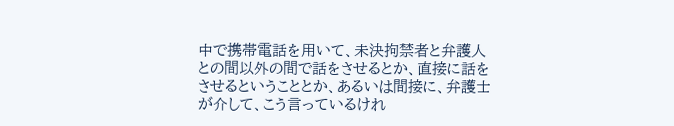中で携帯電話を用いて、未決拘禁者と弁護人との間以外の間で話をさせるとか、直接に話をさせるということとか、あるいは間接に、弁護士が介して、こう言っているけれ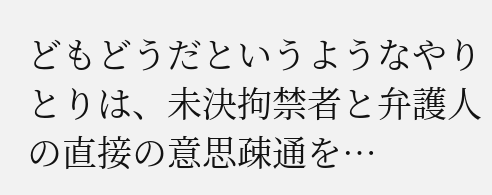どもどうだというようなやりとりは、未決拘禁者と弁護人の直接の意思疎通を…